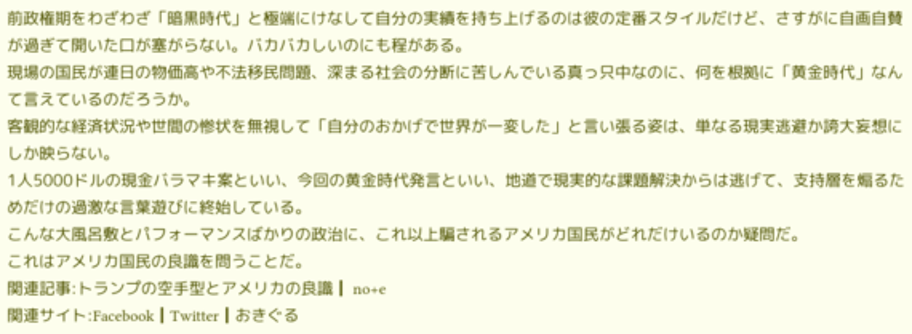前政権期をわざわざ「暗黒時代」と極端にけなして自分の実績を持ち上げるのは彼の定番スタイルだけど、さすがに自画自賛が過ぎて開いた口が塞がらない。バカバカしいのにも程がある。
現場の国民が連日の物価高や不法移民問題、深まる社会の分断に苦しんでいる真っ只中なのに、何を根拠に「黄金時代」なんて言えているのだろうか。
客観的な経済状況や世間の惨状を無視して「自分のおかげで世界が一変した」と言い張る姿は、単なる現実逃避か誇大妄想にしか映らない。
1人5000ドルの現金バラマキ案といい、今回の黄金時代発言といい、地道で現実的な課題解決からは逃げて、支持層を煽るためだけの過激な言葉遊びに終始している。
こんな大風呂敷とパフォーマンスばかりの政治に、これ以上騙されるアメリカ国民がどれだけいるのか疑問だ。
これはアメリカ国民の良識を問うことだ。
関連記事:トランプの空手型とアメリカの良識┃ no+e
関連サイト:Facebook┃Twitter┃おきぐる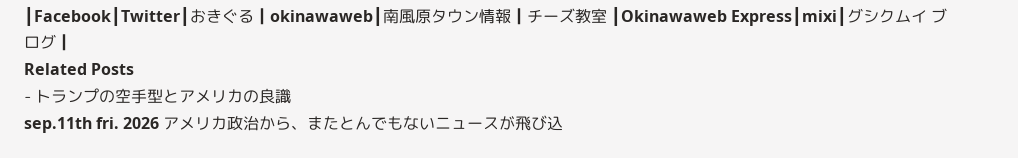┃Facebook┃Twitter┃おきぐる┃okinawaweb┃南風原タウン情報┃チーズ教室 ┃Okinawaweb Express┃mixi┃グシクムイ ブログ┃
Related Posts
- トランプの空手型とアメリカの良識
sep.11th fri. 2026 アメリカ政治から、またとんでもないニュースが飛び込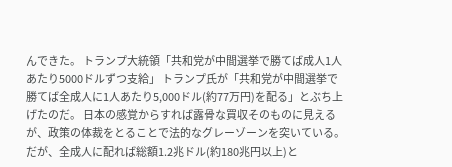んできた。 トランプ大統領「共和党が中間選挙で勝てば成人1人あたり5000ドルずつ支給」 トランプ氏が「共和党が中間選挙で勝てば全成人に1人あたり5,000ドル(約77万円)を配る」とぶち上げたのだ。 日本の感覚からすれば露骨な買収そのものに見えるが、政策の体裁をとることで法的なグレーゾーンを突いている。だが、全成人に配れば総額1.2兆ドル(約180兆円以上)と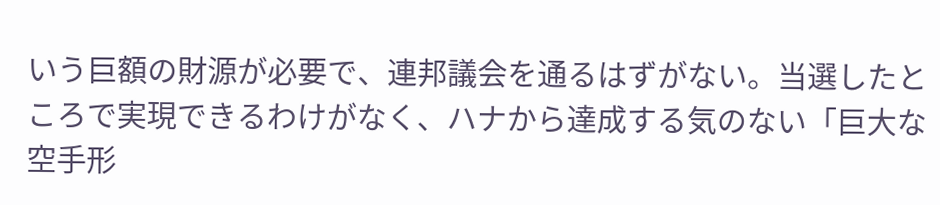いう巨額の財源が必要で、連邦議会を通るはずがない。当選したところで実現できるわけがなく、ハナから達成する気のない「巨大な空手形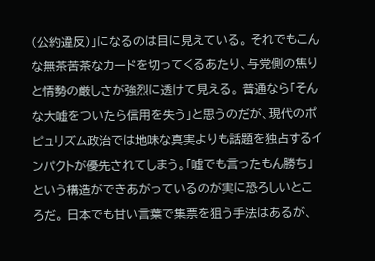(公約違反)」になるのは目に見えている。 それでもこんな無茶苦茶なカードを切ってくるあたり、与党側の焦りと情勢の厳しさが強烈に透けて見える。 普通なら「そんな大嘘をついたら信用を失う」と思うのだが、現代のポピュリズム政治では地味な真実よりも話題を独占するインパクトが優先されてしまう。「嘘でも言ったもん勝ち」という構造ができあがっているのが実に恐ろしいところだ。 日本でも甘い言葉で集票を狙う手法はあるが、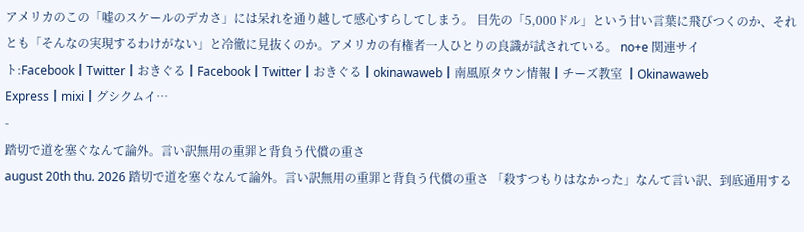アメリカのこの「嘘のスケールのデカさ」には呆れを通り越して感心すらしてしまう。 目先の「5,000ドル」という甘い言葉に飛びつくのか、それとも「そんなの実現するわけがない」と冷徹に見抜くのか。アメリカの有権者一人ひとりの良識が試されている。 no+e 関連サイト:Facebook┃Twitter┃おきぐる┃Facebook┃Twitter┃おきぐる┃okinawaweb┃南風原タウン情報┃チーズ教室 ┃Okinawaweb Express┃mixi┃グシクムイ…
-
踏切で道を塞ぐなんて論外。言い訳無用の重罪と背負う代償の重さ
august 20th thu. 2026 踏切で道を塞ぐなんて論外。言い訳無用の重罪と背負う代償の重さ 「殺すつもりはなかった」なんて言い訳、到底通用する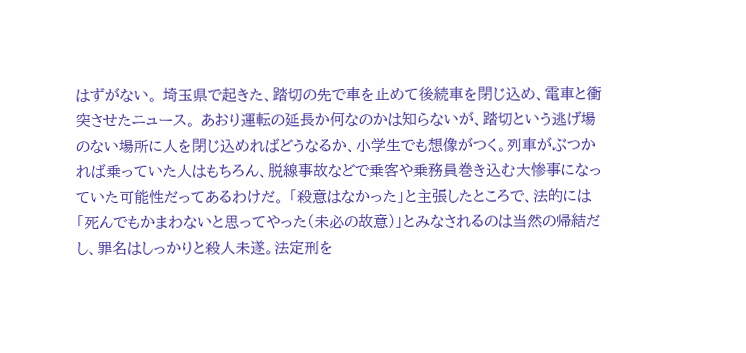はずがない。 埼玉県で起きた、踏切の先で車を止めて後続車を閉じ込め、電車と衝突させたニュース。 あおり運転の延長か何なのかは知らないが、踏切という逃げ場のない場所に人を閉じ込めればどうなるか、小学生でも想像がつく。列車がぶつかれば乗っていた人はもちろん、脱線事故などで乗客や乗務員巻き込む大惨事になっていた可能性だってあるわけだ。 「殺意はなかった」と主張したところで、法的には「死んでもかまわないと思ってやった(未必の故意)」とみなされるのは当然の帰結だし、罪名はしっかりと殺人未遂。法定刑を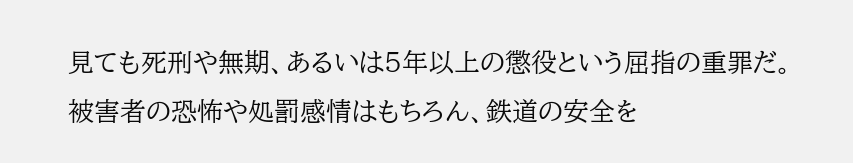見ても死刑や無期、あるいは5年以上の懲役という屈指の重罪だ。 被害者の恐怖や処罰感情はもちろん、鉄道の安全を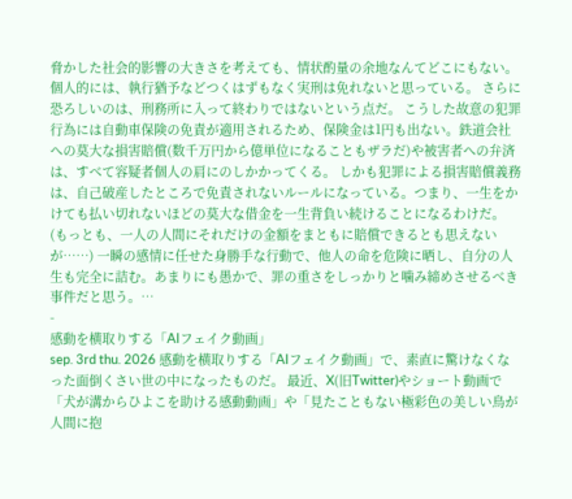脅かした社会的影響の大きさを考えても、情状酌量の余地なんてどこにもない。個人的には、執行猶予などつくはずもなく実刑は免れないと思っている。 さらに恐ろしいのは、刑務所に入って終わりではないという点だ。 こうした故意の犯罪行為には自動車保険の免責が適用されるため、保険金は1円も出ない。鉄道会社への莫大な損害賠償(数千万円から億単位になることもザラだ)や被害者への弁済は、すべて容疑者個人の肩にのしかかってくる。 しかも犯罪による損害賠償義務は、自己破産したところで免責されないルールになっている。つまり、一生をかけても払い切れないほどの莫大な借金を一生背負い続けることになるわけだ。(もっとも、一人の人間にそれだけの金額をまともに賠償できるとも思えないが……) 一瞬の感情に任せた身勝手な行動で、他人の命を危険に晒し、自分の人生も完全に詰む。あまりにも愚かで、罪の重さをしっかりと噛み締めさせるべき事件だと思う。…
-
感動を横取りする「AIフェイク動画」
sep. 3rd thu. 2026 感動を横取りする「AIフェイク動画」で、素直に驚けなくなった面倒くさい世の中になったものだ。 最近、X(旧Twitter)やショート動画で「犬が溝からひよこを助ける感動動画」や「見たこともない極彩色の美しい鳥が人間に抱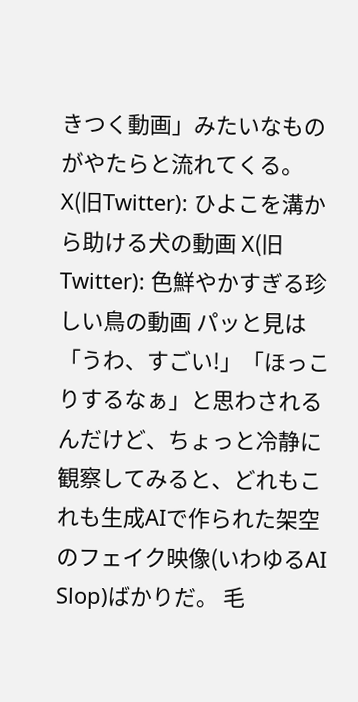きつく動画」みたいなものがやたらと流れてくる。 X(旧Twitter): ひよこを溝から助ける犬の動画 X(旧Twitter): 色鮮やかすぎる珍しい鳥の動画 パッと見は「うわ、すごい!」「ほっこりするなぁ」と思わされるんだけど、ちょっと冷静に観察してみると、どれもこれも生成AIで作られた架空のフェイク映像(いわゆるAI Slop)ばかりだ。 毛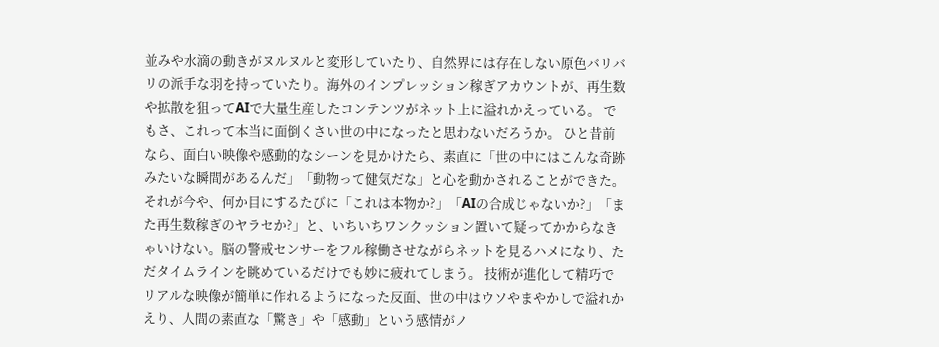並みや水滴の動きがヌルヌルと変形していたり、自然界には存在しない原色バリバリの派手な羽を持っていたり。海外のインプレッション稼ぎアカウントが、再生数や拡散を狙ってAIで大量生産したコンテンツがネット上に溢れかえっている。 でもさ、これって本当に面倒くさい世の中になったと思わないだろうか。 ひと昔前なら、面白い映像や感動的なシーンを見かけたら、素直に「世の中にはこんな奇跡みたいな瞬間があるんだ」「動物って健気だな」と心を動かされることができた。 それが今や、何か目にするたびに「これは本物か?」「AIの合成じゃないか?」「また再生数稼ぎのヤラセか?」と、いちいちワンクッション置いて疑ってかからなきゃいけない。脳の警戒センサーをフル稼働させながらネットを見るハメになり、ただタイムラインを眺めているだけでも妙に疲れてしまう。 技術が進化して精巧でリアルな映像が簡単に作れるようになった反面、世の中はウソやまやかしで溢れかえり、人間の素直な「驚き」や「感動」という感情がノ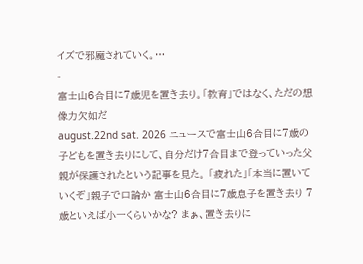イズで邪魔されていく。…
-
富士山6合目に7歳児を置き去り。「教育」ではなく、ただの想像力欠如だ
august.22nd sat. 2026 ニュースで富士山6合目に7歳の子どもを置き去りにして、自分だけ7合目まで登っていった父親が保護されたという記事を見た。 「疲れた」「本当に置いていくぞ」親子で口論か 富士山6合目に7歳息子を置き去り 7歳といえば小一くらいかな? まぁ、置き去りに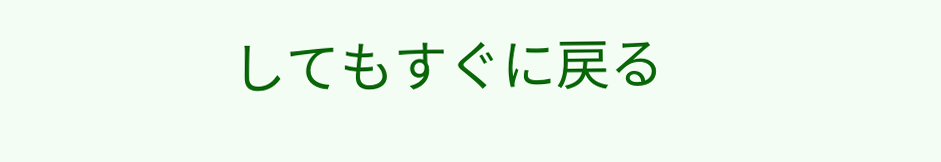してもすぐに戻る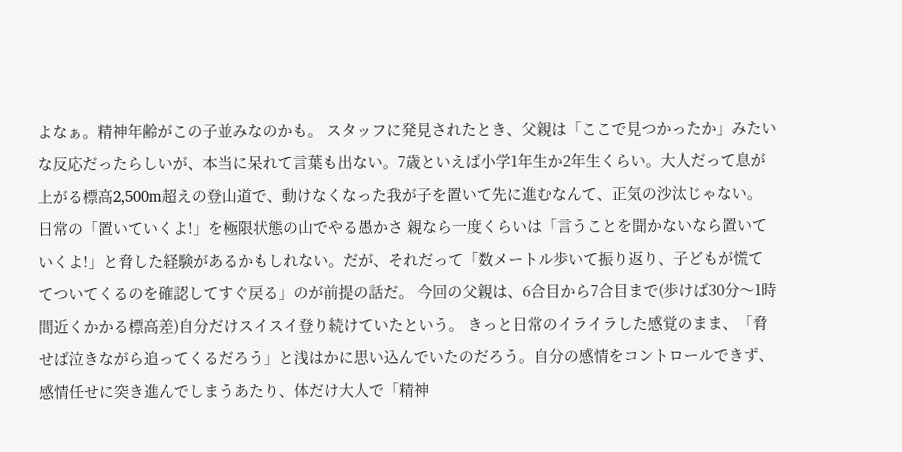よなぁ。精神年齢がこの子並みなのかも。 スタッフに発見されたとき、父親は「ここで見つかったか」みたいな反応だったらしいが、本当に呆れて言葉も出ない。7歳といえば小学1年生か2年生くらい。大人だって息が上がる標高2,500m超えの登山道で、動けなくなった我が子を置いて先に進むなんて、正気の沙汰じゃない。 日常の「置いていくよ!」を極限状態の山でやる愚かさ 親なら一度くらいは「言うことを聞かないなら置いていくよ!」と脅した経験があるかもしれない。だが、それだって「数メートル歩いて振り返り、子どもが慌ててついてくるのを確認してすぐ戻る」のが前提の話だ。 今回の父親は、6合目から7合目まで(歩けば30分〜1時間近くかかる標高差)自分だけスイスイ登り続けていたという。 きっと日常のイライラした感覚のまま、「脅せば泣きながら追ってくるだろう」と浅はかに思い込んでいたのだろう。自分の感情をコントロールできず、感情任せに突き進んでしまうあたり、体だけ大人で「精神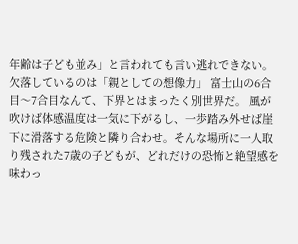年齢は子ども並み」と言われても言い逃れできない。 欠落しているのは「親としての想像力」 富士山の6合目〜7合目なんて、下界とはまったく別世界だ。 風が吹けば体感温度は一気に下がるし、一歩踏み外せば崖下に滑落する危険と隣り合わせ。そんな場所に一人取り残された7歳の子どもが、どれだけの恐怖と絶望感を味わっ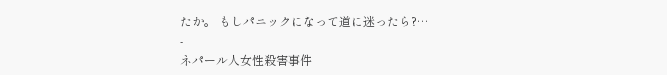たか。 もしパニックになって道に迷ったら?…
-
ネパール人女性殺害事件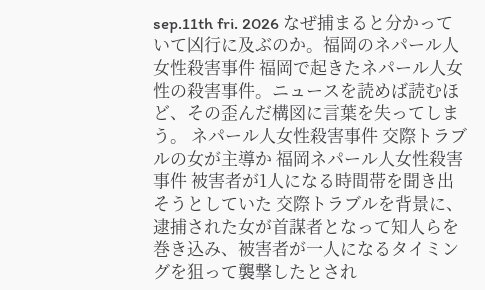sep.11th fri. 2026 なぜ捕まると分かっていて凶行に及ぶのか。福岡のネパール人女性殺害事件 福岡で起きたネパール人女性の殺害事件。ニュースを読めば読むほど、その歪んだ構図に言葉を失ってしまう。 ネパール人女性殺害事件 交際トラブルの女が主導か 福岡ネパール人女性殺害事件 被害者が1人になる時間帯を聞き出そうとしていた 交際トラブルを背景に、逮捕された女が首謀者となって知人らを巻き込み、被害者が一人になるタイミングを狙って襲撃したとされ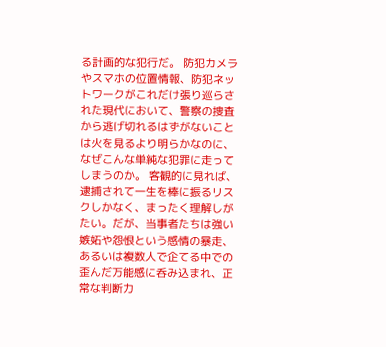る計画的な犯行だ。 防犯カメラやスマホの位置情報、防犯ネットワークがこれだけ張り巡らされた現代において、警察の捜査から逃げ切れるはずがないことは火を見るより明らかなのに、なぜこんな単純な犯罪に走ってしまうのか。 客観的に見れば、逮捕されて一生を棒に振るリスクしかなく、まったく理解しがたい。だが、当事者たちは強い嫉妬や怨恨という感情の暴走、あるいは複数人で企てる中での歪んだ万能感に呑み込まれ、正常な判断力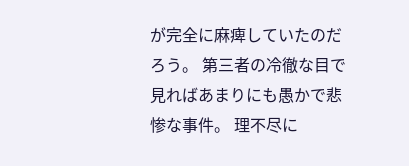が完全に麻痺していたのだろう。 第三者の冷徹な目で見ればあまりにも愚かで悲惨な事件。 理不尽に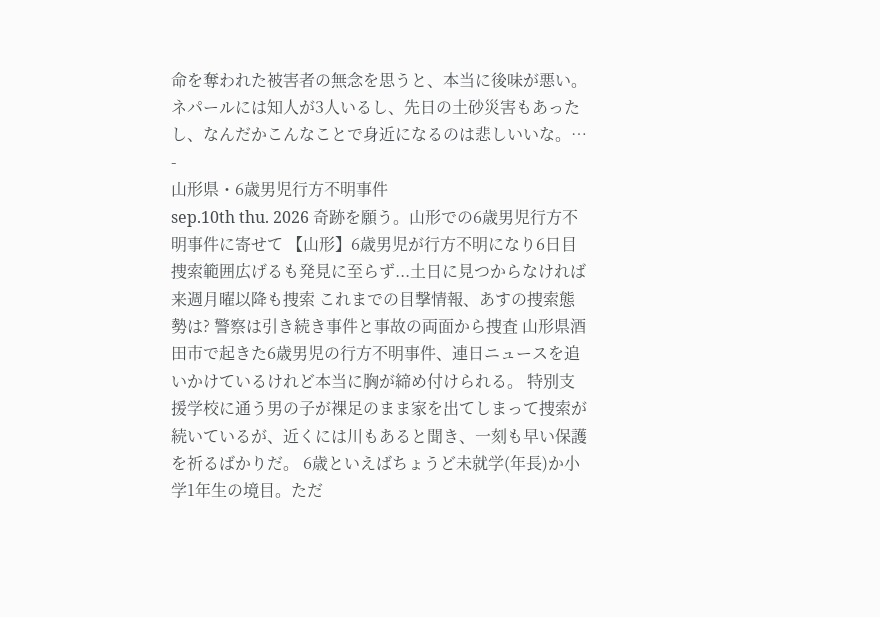命を奪われた被害者の無念を思うと、本当に後味が悪い。 ネパールには知人が3人いるし、先日の土砂災害もあったし、なんだかこんなことで身近になるのは悲しいいな。…
-
山形県・6歳男児行方不明事件
sep.10th thu. 2026 奇跡を願う。山形での6歳男児行方不明事件に寄せて 【山形】6歳男児が行方不明になり6日目 捜索範囲広げるも発見に至らず...土日に見つからなければ来週月曜以降も捜索 これまでの目撃情報、あすの捜索態勢は? 警察は引き続き事件と事故の両面から捜査 山形県酒田市で起きた6歳男児の行方不明事件、連日ニュースを追いかけているけれど本当に胸が締め付けられる。 特別支援学校に通う男の子が裸足のまま家を出てしまって捜索が続いているが、近くには川もあると聞き、一刻も早い保護を祈るばかりだ。 6歳といえばちょうど未就学(年長)か小学1年生の境目。ただ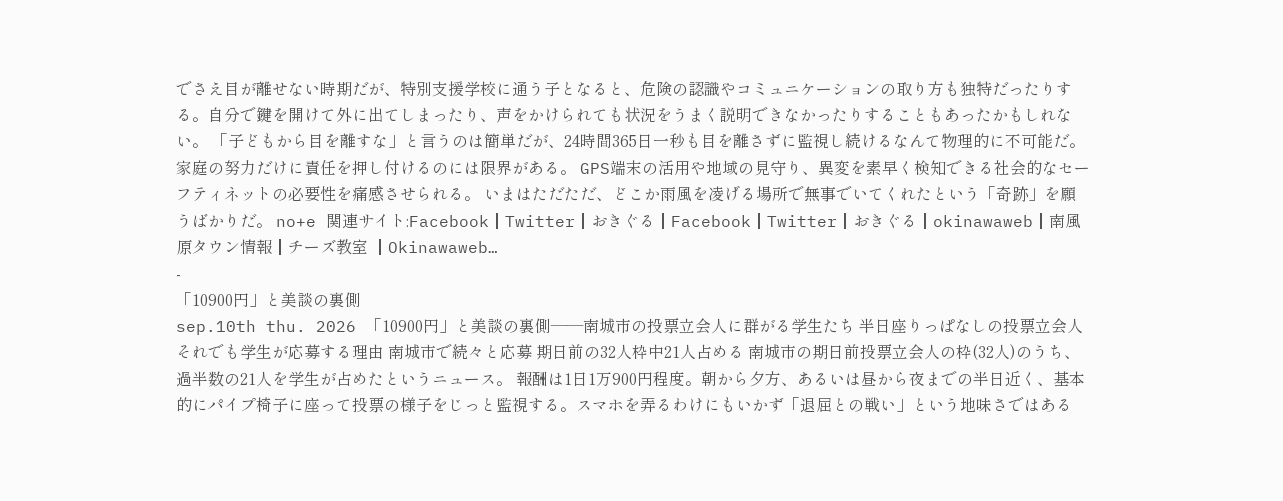でさえ目が離せない時期だが、特別支援学校に通う子となると、危険の認識やコミュニケーションの取り方も独特だったりする。自分で鍵を開けて外に出てしまったり、声をかけられても状況をうまく説明できなかったりすることもあったかもしれない。 「子どもから目を離すな」と言うのは簡単だが、24時間365日一秒も目を離さずに監視し続けるなんて物理的に不可能だ。家庭の努力だけに責任を押し付けるのには限界がある。 GPS端末の活用や地域の見守り、異変を素早く検知できる社会的なセーフティネットの必要性を痛感させられる。 いまはただただ、どこか雨風を凌げる場所で無事でいてくれたという「奇跡」を願うばかりだ。 no+e 関連サイト:Facebook┃Twitter┃おきぐる┃Facebook┃Twitter┃おきぐる┃okinawaweb┃南風原タウン情報┃チーズ教室 ┃Okinawaweb…
-
「10900円」と美談の裏側
sep.10th thu. 2026 「10900円」と美談の裏側——南城市の投票立会人に群がる学生たち 半日座りっぱなしの投票立会人 それでも学生が応募する理由 南城市で続々と応募 期日前の32人枠中21人占める 南城市の期日前投票立会人の枠(32人)のうち、過半数の21人を学生が占めたというニュース。 報酬は1日1万900円程度。朝から夕方、あるいは昼から夜までの半日近く、基本的にパイプ椅子に座って投票の様子をじっと監視する。スマホを弄るわけにもいかず「退屈との戦い」という地味さではある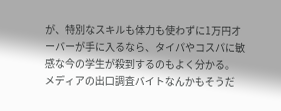が、特別なスキルも体力も使わずに1万円オーバーが手に入るなら、タイパやコスパに敏感な今の学生が殺到するのもよく分かる。 メディアの出口調査バイトなんかもそうだ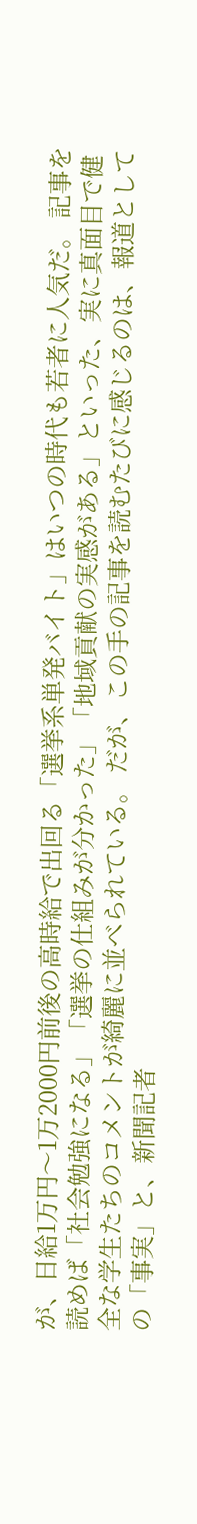が、日給1万円〜1万2000円前後の高時給で出回る「選挙系単発バイト」はいつの時代も若者に人気だ。 記事を読めば「社会勉強になる」「選挙の仕組みが分かった」「地域貢献の実感がある」といった、実に真面目で健全な学生たちのコメントが綺麗に並べられている。 だが、この手の記事を読むたびに感じるのは、報道としての「事実」と、新聞記者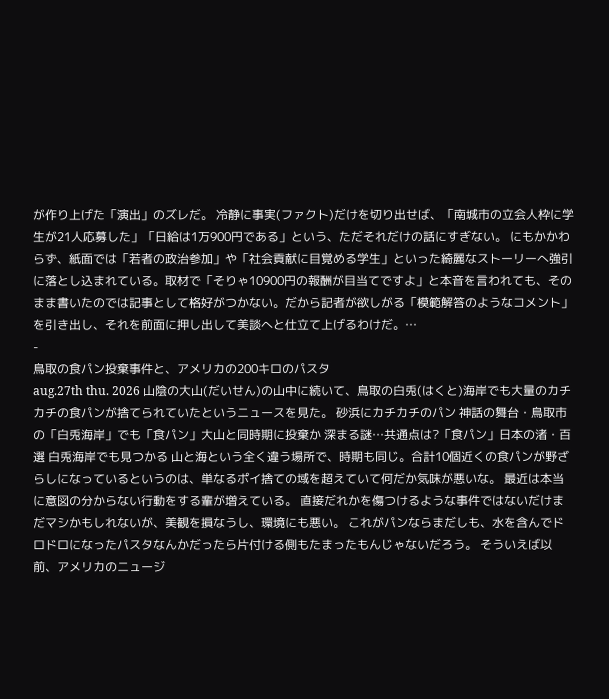が作り上げた「演出」のズレだ。 冷静に事実(ファクト)だけを切り出せば、「南城市の立会人枠に学生が21人応募した」「日給は1万900円である」という、ただそれだけの話にすぎない。 にもかかわらず、紙面では「若者の政治参加」や「社会貢献に目覚める学生」といった綺麗なストーリーへ強引に落とし込まれている。取材で「そりゃ10900円の報酬が目当てですよ」と本音を言われても、そのまま書いたのでは記事として格好がつかない。だから記者が欲しがる「模範解答のようなコメント」を引き出し、それを前面に押し出して美談へと仕立て上げるわけだ。…
-
鳥取の食パン投棄事件と、アメリカの200キロのパスタ
aug.27th thu. 2026 山陰の大山(だいせん)の山中に続いて、鳥取の白兎(はくと)海岸でも大量のカチカチの食パンが捨てられていたというニュースを見た。 砂浜にカチカチのパン 神話の舞台・鳥取市の「白兎海岸」でも「食パン」大山と同時期に投棄か 深まる謎…共通点は?「食パン」日本の渚・百選 白兎海岸でも見つかる 山と海という全く違う場所で、時期も同じ。合計10個近くの食パンが野ざらしになっているというのは、単なるポイ捨ての域を超えていて何だか気味が悪いな。 最近は本当に意図の分からない行動をする輩が増えている。 直接だれかを傷つけるような事件ではないだけまだマシかもしれないが、美観を損なうし、環境にも悪い。 これがパンならまだしも、水を含んでドロドロになったパスタなんかだったら片付ける側もたまったもんじゃないだろう。 そういえば以前、アメリカのニュージ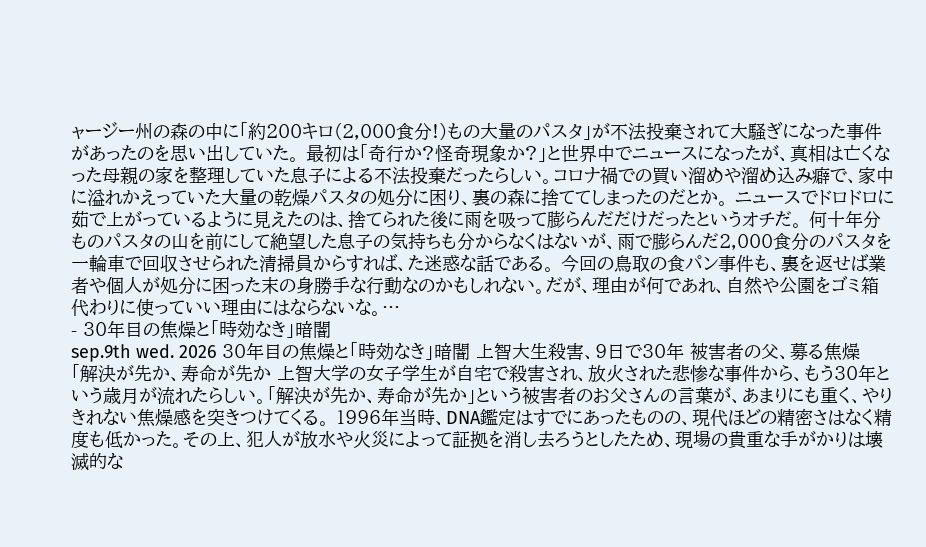ャージー州の森の中に「約200キロ(2,000食分!)もの大量のパスタ」が不法投棄されて大騒ぎになった事件があったのを思い出していた。 最初は「奇行か?怪奇現象か?」と世界中でニュースになったが、真相は亡くなった母親の家を整理していた息子による不法投棄だったらしい。コロナ禍での買い溜めや溜め込み癖で、家中に溢れかえっていた大量の乾燥パスタの処分に困り、裏の森に捨ててしまったのだとか。 ニュースでドロドロに茹で上がっているように見えたのは、捨てられた後に雨を吸って膨らんだだけだったというオチだ。 何十年分ものパスタの山を前にして絶望した息子の気持ちも分からなくはないが、雨で膨らんだ2,000食分のパスタを一輪車で回収させられた清掃員からすれば、た迷惑な話である。 今回の鳥取の食パン事件も、裏を返せば業者や個人が処分に困った末の身勝手な行動なのかもしれない。だが、理由が何であれ、自然や公園をゴミ箱代わりに使っていい理由にはならないな。…
- 30年目の焦燥と「時効なき」暗闇
sep.9th wed. 2026 30年目の焦燥と「時効なき」暗闇 上智大生殺害、9日で30年 被害者の父、募る焦燥 「解決が先か、寿命が先か 上智大学の女子学生が自宅で殺害され、放火された悲惨な事件から、もう30年という歳月が流れたらしい。「解決が先か、寿命が先か」という被害者のお父さんの言葉が、あまりにも重く、やりきれない焦燥感を突きつけてくる。 1996年当時、DNA鑑定はすでにあったものの、現代ほどの精密さはなく精度も低かった。その上、犯人が放水や火災によって証拠を消し去ろうとしたため、現場の貴重な手がかりは壊滅的な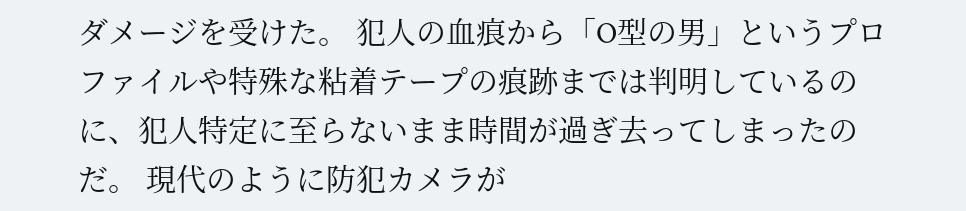ダメージを受けた。 犯人の血痕から「O型の男」というプロファイルや特殊な粘着テープの痕跡までは判明しているのに、犯人特定に至らないまま時間が過ぎ去ってしまったのだ。 現代のように防犯カメラが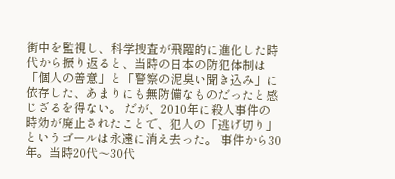街中を監視し、科学捜査が飛躍的に進化した時代から振り返ると、当時の日本の防犯体制は「個人の善意」と「警察の泥臭い聞き込み」に依存した、あまりにも無防備なものだったと感じざるを得ない。 だが、2010年に殺人事件の時効が廃止されたことで、犯人の「逃げ切り」というゴールは永遠に消え去った。 事件から30年。当時20代〜30代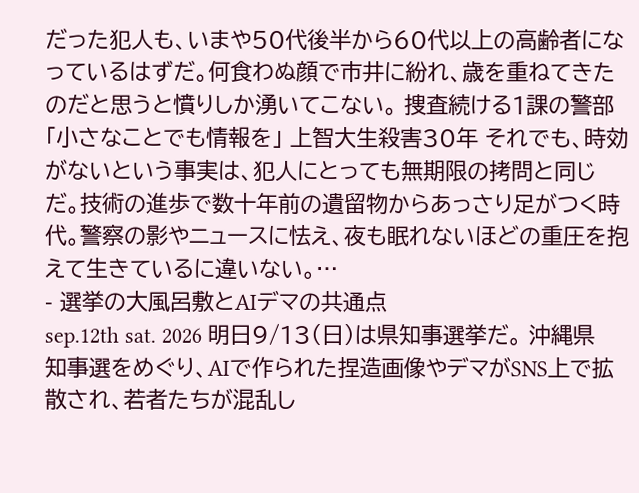だった犯人も、いまや50代後半から60代以上の高齢者になっているはずだ。何食わぬ顔で市井に紛れ、歳を重ねてきたのだと思うと憤りしか湧いてこない。 捜査続ける1課の警部「小さなことでも情報を」 上智大生殺害30年 それでも、時効がないという事実は、犯人にとっても無期限の拷問と同じだ。技術の進歩で数十年前の遺留物からあっさり足がつく時代。警察の影やニュースに怯え、夜も眠れないほどの重圧を抱えて生きているに違いない。…
- 選挙の大風呂敷とAIデマの共通点
sep.12th sat. 2026 明日9/13(日)は県知事選挙だ。 沖縄県知事選をめぐり、AIで作られた捏造画像やデマがSNS上で拡散され、若者たちが混乱し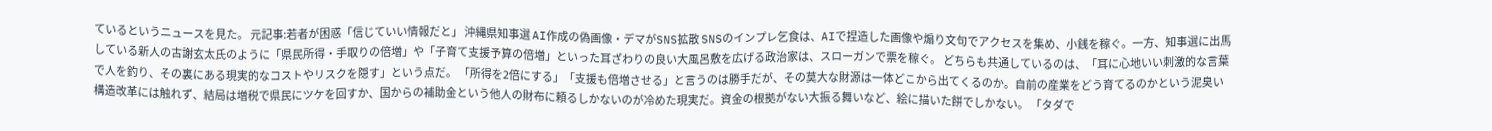ているというニュースを見た。 元記事:若者が困惑「信じていい情報だと」 沖縄県知事選 AI作成の偽画像・デマがSNS拡散 SNSのインプレ乞食は、AIで捏造した画像や煽り文句でアクセスを集め、小銭を稼ぐ。一方、知事選に出馬している新人の古謝玄太氏のように「県民所得・手取りの倍増」や「子育て支援予算の倍増」といった耳ざわりの良い大風呂敷を広げる政治家は、スローガンで票を稼ぐ。 どちらも共通しているのは、「耳に心地いい刺激的な言葉で人を釣り、その裏にある現実的なコストやリスクを隠す」という点だ。 「所得を2倍にする」「支援も倍増させる」と言うのは勝手だが、その莫大な財源は一体どこから出てくるのか。自前の産業をどう育てるのかという泥臭い構造改革には触れず、結局は増税で県民にツケを回すか、国からの補助金という他人の財布に頼るしかないのが冷めた現実だ。資金の根拠がない大振る舞いなど、絵に描いた餅でしかない。 「タダで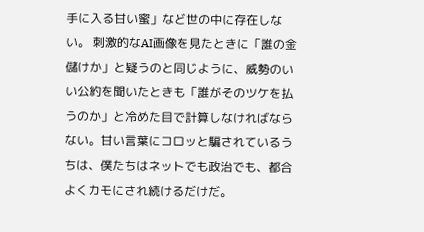手に入る甘い蜜」など世の中に存在しない。 刺激的なAI画像を見たときに「誰の金儲けか」と疑うのと同じように、威勢のいい公約を聞いたときも「誰がそのツケを払うのか」と冷めた目で計算しなければならない。甘い言葉にコロッと騙されているうちは、僕たちはネットでも政治でも、都合よくカモにされ続けるだけだ。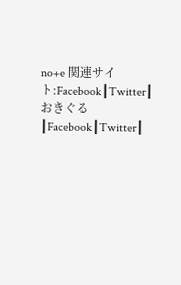no+e 関連サイト:Facebook┃Twitter┃おきぐる┃Facebook┃Twitter┃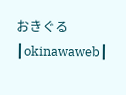おきぐる┃okinawaweb┃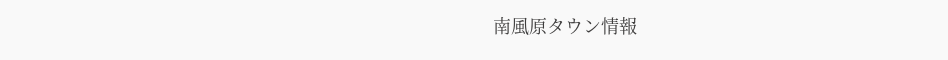南風原タウン情報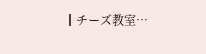┃チーズ教室…